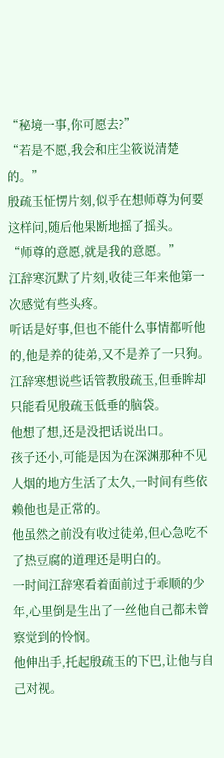“秘境一事,你可愿去?”
“若是不愿,我会和庄尘筱说清楚的。”
殷疏玉怔愣片刻,似乎在想师尊为何要这样问,随后他果断地摇了摇头。
“师尊的意愿,就是我的意愿。”
江辞寒沉默了片刻,收徒三年来他第一次感觉有些头疼。
听话是好事,但也不能什么事情都听他的,他是养的徒弟,又不是养了一只狗。
江辞寒想说些话管教殷疏玉,但垂眸却只能看见殷疏玉低垂的脑袋。
他想了想,还是没把话说出口。
孩子还小,可能是因为在深渊那种不见人烟的地方生活了太久,一时间有些依赖他也是正常的。
他虽然之前没有收过徒弟,但心急吃不了热豆腐的道理还是明白的。
一时间江辞寒看着面前过于乖顺的少年,心里倒是生出了一丝他自己都未曾察觉到的怜悯。
他伸出手,托起殷疏玉的下巴,让他与自己对视。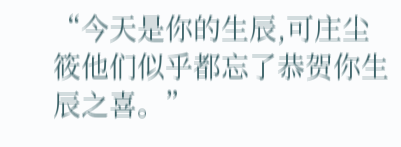“今天是你的生辰,可庄尘筱他们似乎都忘了恭贺你生辰之喜。”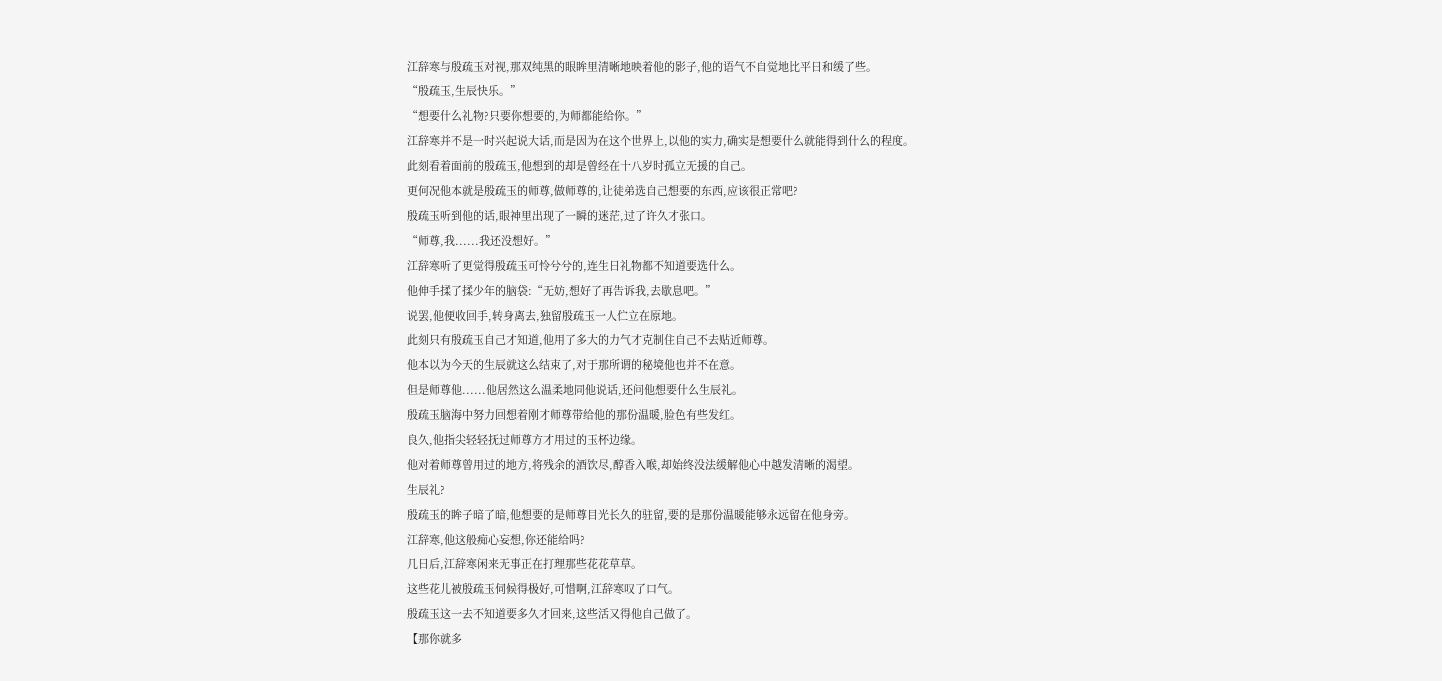江辞寒与殷疏玉对视,那双纯黑的眼眸里清晰地映着他的影子,他的语气不自觉地比平日和缓了些。
“殷疏玉,生辰快乐。”
“想要什么礼物?只要你想要的,为师都能给你。”
江辞寒并不是一时兴起说大话,而是因为在这个世界上,以他的实力,确实是想要什么就能得到什么的程度。
此刻看着面前的殷疏玉,他想到的却是曾经在十八岁时孤立无援的自己。
更何况他本就是殷疏玉的师尊,做师尊的,让徒弟选自己想要的东西,应该很正常吧?
殷疏玉听到他的话,眼神里出现了一瞬的迷茫,过了许久才张口。
“师尊,我......我还没想好。”
江辞寒听了更觉得殷疏玉可怜兮兮的,连生日礼物都不知道要选什么。
他伸手揉了揉少年的脑袋:“无妨,想好了再告诉我,去歇息吧。”
说罢,他便收回手,转身离去,独留殷疏玉一人伫立在原地。
此刻只有殷疏玉自己才知道,他用了多大的力气才克制住自己不去贴近师尊。
他本以为今天的生辰就这么结束了,对于那所谓的秘境他也并不在意。
但是师尊他......他居然这么温柔地同他说话,还问他想要什么生辰礼。
殷疏玉脑海中努力回想着刚才师尊带给他的那份温暖,脸色有些发红。
良久,他指尖轻轻抚过师尊方才用过的玉杯边缘。
他对着师尊曾用过的地方,将残余的酒饮尽,醇香入喉,却始终没法缓解他心中越发清晰的渴望。
生辰礼?
殷疏玉的眸子暗了暗,他想要的是师尊目光长久的驻留,要的是那份温暖能够永远留在他身旁。
江辞寒,他这般痴心妄想,你还能给吗?
几日后,江辞寒闲来无事正在打理那些花花草草。
这些花儿被殷疏玉伺候得极好,可惜啊,江辞寒叹了口气。
殷疏玉这一去不知道要多久才回来,这些活又得他自己做了。
【那你就多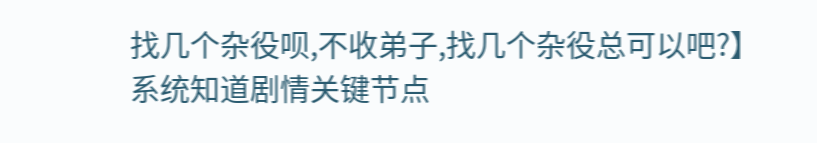找几个杂役呗,不收弟子,找几个杂役总可以吧?】
系统知道剧情关键节点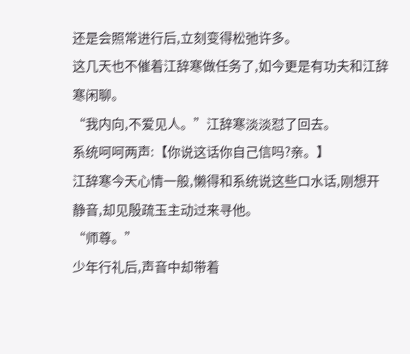还是会照常进行后,立刻变得松弛许多。
这几天也不催着江辞寒做任务了,如今更是有功夫和江辞寒闲聊。
“我内向,不爱见人。”江辞寒淡淡怼了回去。
系统呵呵两声:【你说这话你自己信吗?亲。】
江辞寒今天心情一般,懒得和系统说这些口水话,刚想开静音,却见殷疏玉主动过来寻他。
“师尊。”
少年行礼后,声音中却带着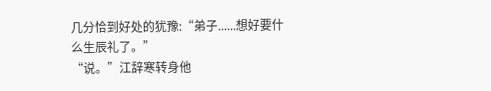几分恰到好处的犹豫:“弟子......想好要什么生辰礼了。”
“说。”江辞寒转身他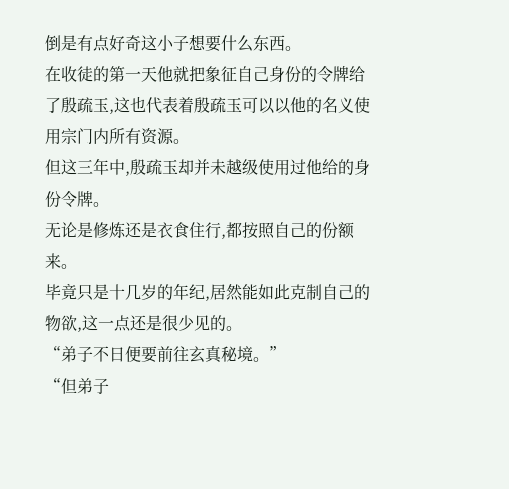倒是有点好奇这小子想要什么东西。
在收徒的第一天他就把象征自己身份的令牌给了殷疏玉,这也代表着殷疏玉可以以他的名义使用宗门内所有资源。
但这三年中,殷疏玉却并未越级使用过他给的身份令牌。
无论是修炼还是衣食住行,都按照自己的份额来。
毕竟只是十几岁的年纪,居然能如此克制自己的物欲,这一点还是很少见的。
“弟子不日便要前往玄真秘境。”
“但弟子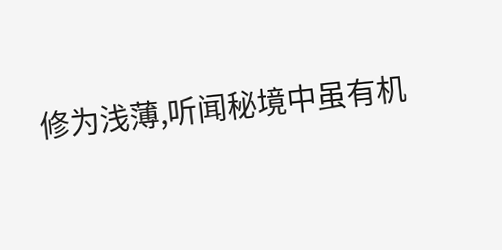修为浅薄,听闻秘境中虽有机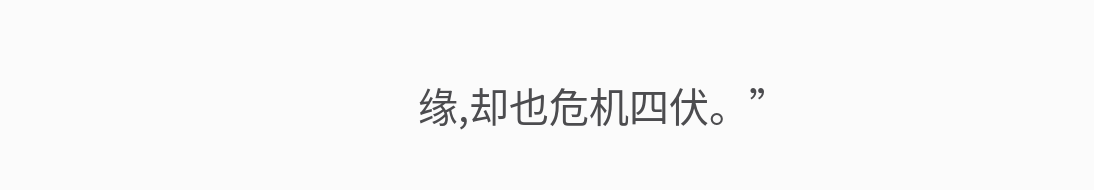缘,却也危机四伏。”